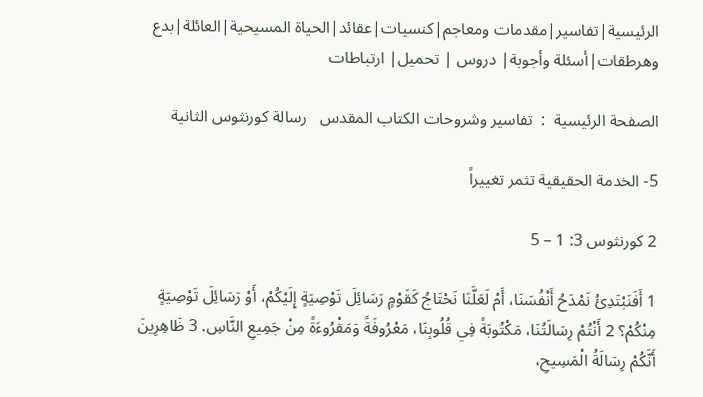الرئيسية|تفاسير|مقدمات ومعاجم|كنسيات|عقائد|الحياة المسيحية|العائلة|بدع وهرطقات|أسئلة وأجوبة| دروس | تحميل| ارتباطات

الصفحة الرئيسية  :  تفاسير وشروحات الكتاب المقدس   رسالة كورنثوس الثانية

5- الخدمة الحقيقية تثمر تغييراً

2 كورنثوس 3: 1 – 5

1 أَفَنَبْتَدِئُ نَمْدَحُ أَنْفُسَنَا، أَمْ لَعَلَّنَا نَحْتَاجُ كَقَوْمٍ رَسَائِلَ تَوْصِيَةٍ إِلَيْكُمْ، أَوْ رَسَائِلَ تَوْصِيَةٍ مِنْكُمْ؟ 2 أَنْتُمْ رِسَالَتُنَا، مَكْتُوبَةً فِي قُلُوبِنَا، مَعْرُوفَةً وَمَقْرُوءَةً مِنْ جَمِيعِ النَّاسِ. 3 ظَاهِرِينَ أَنَّكُمْ رِسَالَةُ الْمَسِيحِ،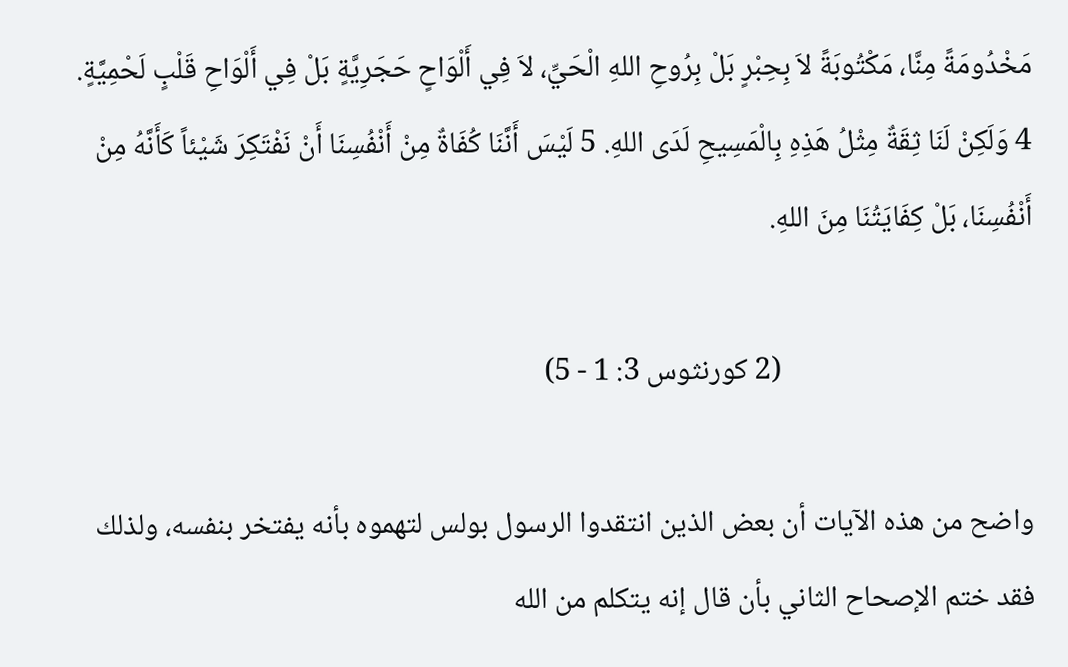مَخْدُومَةً مِنَّا، مَكْتُوبَةً لاَ بِحِبْرٍ بَلْ بِرُوحِ اللهِ الْحَيِّ، لاَ فِي أَلْوَاحٍ حَجَرِيَّةٍ بَلْ فِي أَلْوَاحِ قَلْبٍ لَحْمِيَّةٍ. 4 وَلَكِنْ لَنَا ثِقَةٌ مِثْلُ هَذِهِ بِالْمَسِيحِ لَدَى اللهِ. 5 لَيْسَ أَنَّنَا كُفَاةٌ مِنْ أَنْفُسِنَا أَنْ نَفْتَكِرَ شَيْئاً كَأَنَّهُ مِنْ أَنْفُسِنَا، بَلْ كِفَايَتُنَا مِنَ اللهِ.

                                      (2 كورنثوس 3: 1 - 5)

واضح من هذه الآيات أن بعض الذين انتقدوا الرسول بولس لتهموه بأنه يفتخر بنفسه، ولذلك فقد ختم الإصحاح الثاني بأن قال إنه يتكلم من الله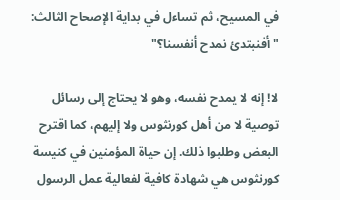في المسيح، ثم تساءل في بداية الإصحاح الثالث: "أفنبتدئ نمدح أنفسنا؟"

لا! إنه لا يمدح نفسه، وهو لا يحتاج إلى رسائل توصية لا من أهل كورنثوس ولا إليهم، كما اقترح البعض وطلبوا ذلك. إن حياة المؤمنين في كنيسة كورنثوس هي شهادة كافية لفعالية عمل الرسول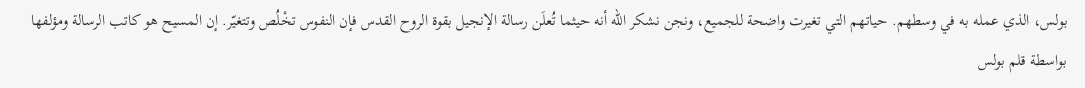بولس، الذي عمله به في وسطهم. حياتهم التي تغيرت واضحة للجميع، ونجن نشكر الله أنه حيثما تُعلَن رسالة الإنجيل بقوة الروح القدس فإن النفوس تخْلُص وتتغيّر. إن المسيح هو كاتب الرسالة ومؤلفها بواسطة قلم بولس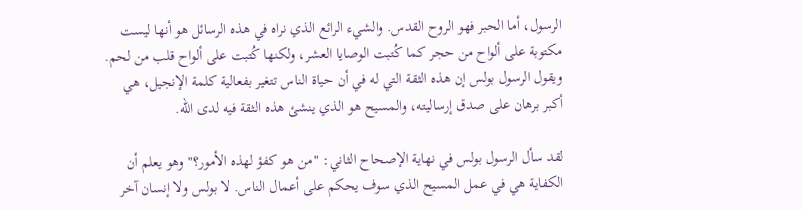الرسول، أما الحبر فهو الروح القدس. والشيء الرائع الذي نراه في هذه الرسائل هو أنها ليست مكتوبة على ألواح من حجر كما كُتبت الوصايا العشر، ولكنها كُتبت على ألواح قلب من لحم. ويقول الرسول بولس إن هذه الثقة التي له في أن حياة الناس تتغير بفعالية كلمة الإنجيل، هي أكبر برهان على صدق إرساليته، والمسيح هو الذي ينشئ هذه الثقة فيه لدى الله.

لقد سأل الرسول بولس في نهاية الإصحاح الثاني: "من هو كفؤ لهذه الأمور؟" وهو يعلم أن الكفاية هي في عمل المسيح الذي سوف يحكم على أعمال الناس. لا بولس ولا إنسان آخر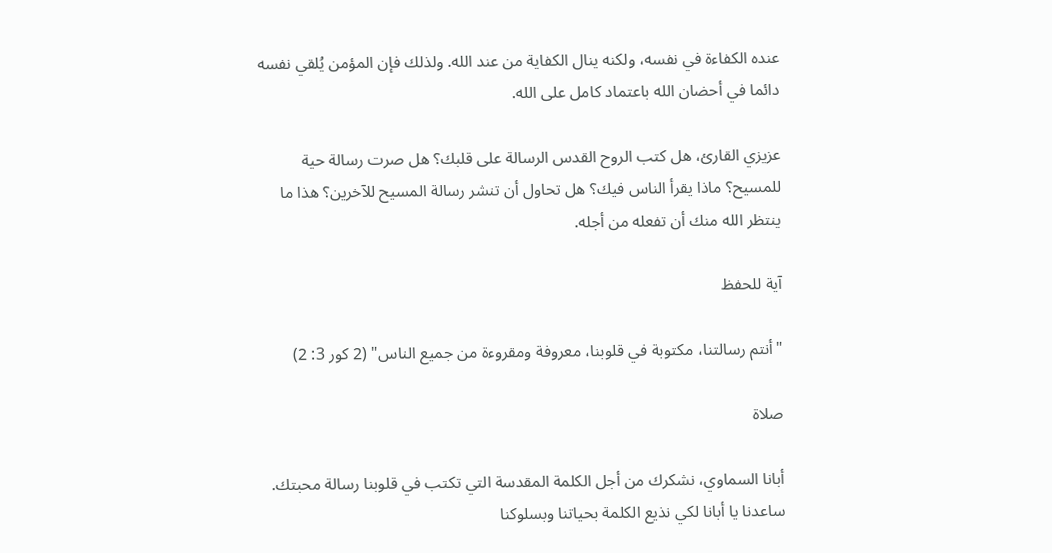عنده الكفاءة في نفسه، ولكنه ينال الكفاية من عند الله. ولذلك فإن المؤمن يُلقي نفسه دائما في أحضان الله باعتماد كامل على الله.

عزيزي القارئ، هل كتب الروح القدس الرسالة على قلبك؟ هل صرت رسالة حية للمسيح؟ ماذا يقرأ الناس فيك؟ هل تحاول أن تنشر رسالة المسيح للآخرين؟ هذا ما ينتظر الله منك أن تفعله من أجله.

آية للحفظ

"أنتم رسالتنا، مكتوبة في قلوبنا، معروفة ومقروءة من جميع الناس" (2 كور 3: 2)

صلاة

أبانا السماوي، نشكرك من أجل الكلمة المقدسة التي تكتب في قلوبنا رسالة محبتك. ساعدنا يا أبانا لكي نذيع الكلمة بحياتنا وبسلوكنا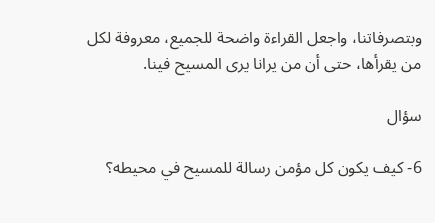وبتصرفاتنا، واجعل القراءة واضحة للجميع، معروفة لكل من يقرأها، حتى أن من يرانا يرى المسيح فينا.

سؤال

6- كيف يكون كل مؤمن رسالة للمسيح في محيطه؟